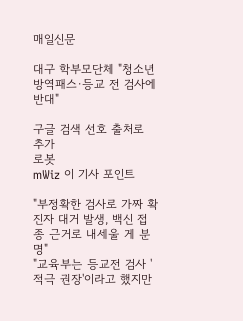매일신문

대구 학부모단체 "청소년 방역패스·등교 전 검사에 반대"

구글 검색 선호 출처로 추가
로봇
mWiz 이 기사 포인트

"부정확한 검사로 가짜 확진자 대거 발생, 백신 접종 근거로 내세울 게 분명"
"교육부는 등교전 검사 '적극 권장'이라고 했지만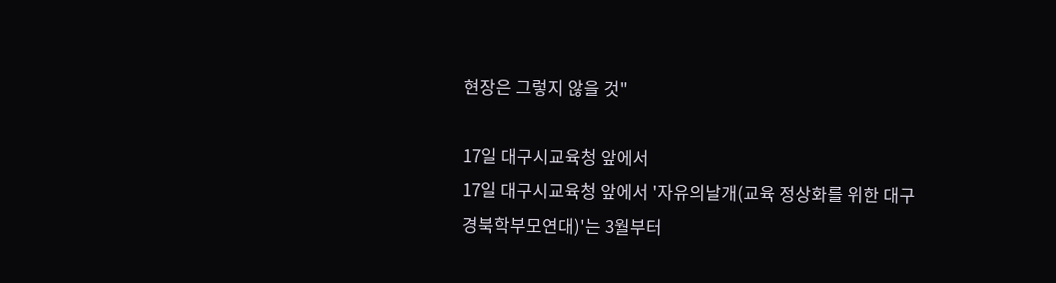현장은 그렇지 않을 것"

17일 대구시교육청 앞에서
17일 대구시교육청 앞에서 '자유의날개(교육 정상화를 위한 대구경북학부모연대)'는 3월부터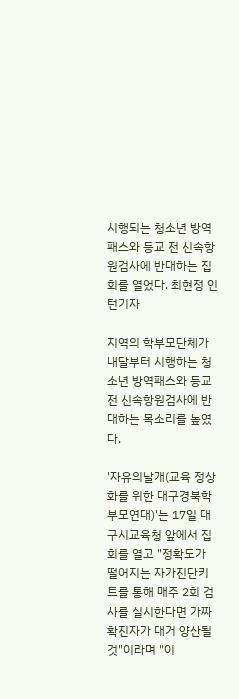시행되는 청소년 방역패스와 등교 전 신속항원검사에 반대하는 집회를 열었다. 최현정 인턴기자

지역의 학부모단체가 내달부터 시행하는 청소년 방역패스와 등교 전 신속항원검사에 반대하는 목소리를 높였다.

'자유의날개(교육 정상화를 위한 대구경북학부모연대)'는 17일 대구시교육청 앞에서 집회를 열고 "정확도가 떨어지는 자가진단키트를 통해 매주 2회 검사를 실시한다면 가짜 확진자가 대거 양산될 것"이라며 "이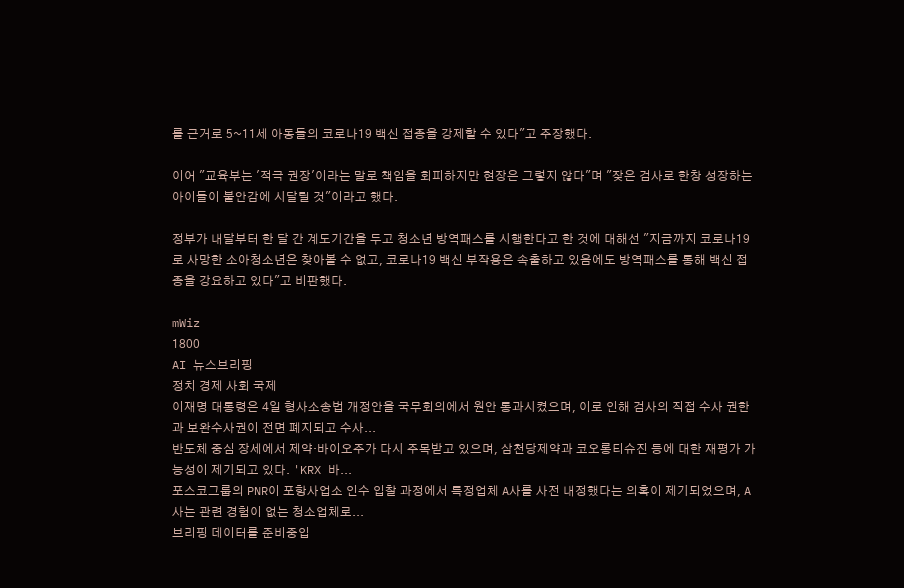를 근거로 5~11세 아동들의 코로나19 백신 접종을 강제할 수 있다"고 주장했다.

이어 "교육부는 '적극 권장'이라는 말로 책임을 회피하지만 현장은 그렇지 않다"며 "잦은 검사로 한창 성장하는 아이들이 불안감에 시달릴 것"이라고 했다.

정부가 내달부터 한 달 간 계도기간을 두고 청소년 방역패스를 시행한다고 한 것에 대해선 "지금까지 코로나19로 사망한 소아청소년은 찾아볼 수 없고, 코로나19 백신 부작용은 속출하고 있음에도 방역패스를 통해 백신 접종을 강요하고 있다"고 비판했다.

mWiz
1800
AI 뉴스브리핑
정치 경제 사회 국제
이재명 대통령은 4일 형사소송법 개정안을 국무회의에서 원안 통과시켰으며, 이로 인해 검사의 직접 수사 권한과 보완수사권이 전면 폐지되고 수사...
반도체 중심 장세에서 제약·바이오주가 다시 주목받고 있으며, 삼천당제약과 코오롱티슈진 등에 대한 재평가 가능성이 제기되고 있다. 'KRX 바...
포스코그룹의 PNR이 포항사업소 인수 입찰 과정에서 특정업체 A사를 사전 내정했다는 의혹이 제기되었으며, A사는 관련 경험이 없는 청소업체로...
브리핑 데이터를 준비중입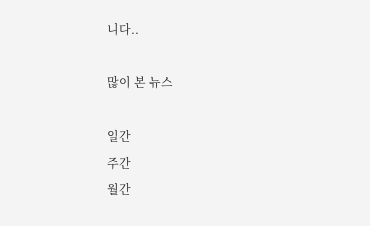니다..

많이 본 뉴스

일간
주간
월간